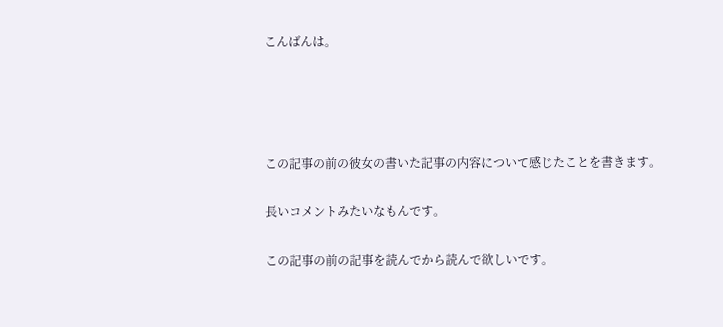こんばんは。




この記事の前の彼女の書いた記事の内容について感じたことを書きます。

長いコメントみたいなもんです。

この記事の前の記事を読んでから読んで欲しいです。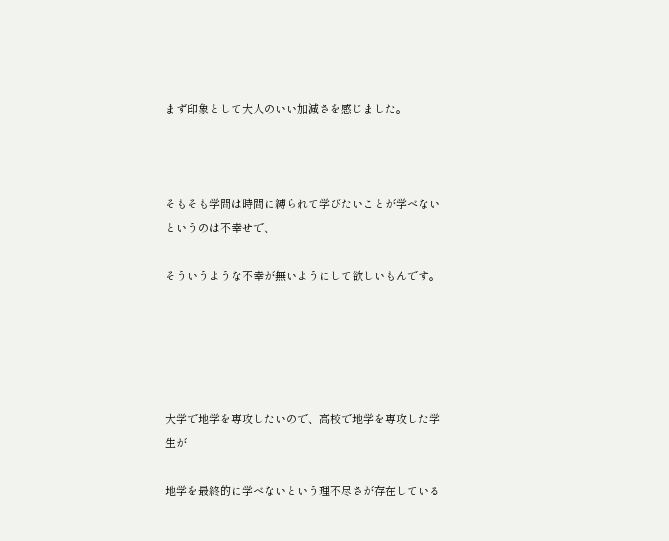まず印象として大人のいい加減さを感じました。



そもそも学問は時間に縛られて学びたいことが学べないというのは不幸せで、

そういうような不幸が無いようにして欲しいもんです。





大学で地学を専攻したいので、高校で地学を専攻した学生が

地学を最終的に学べないという理不尽さが存在している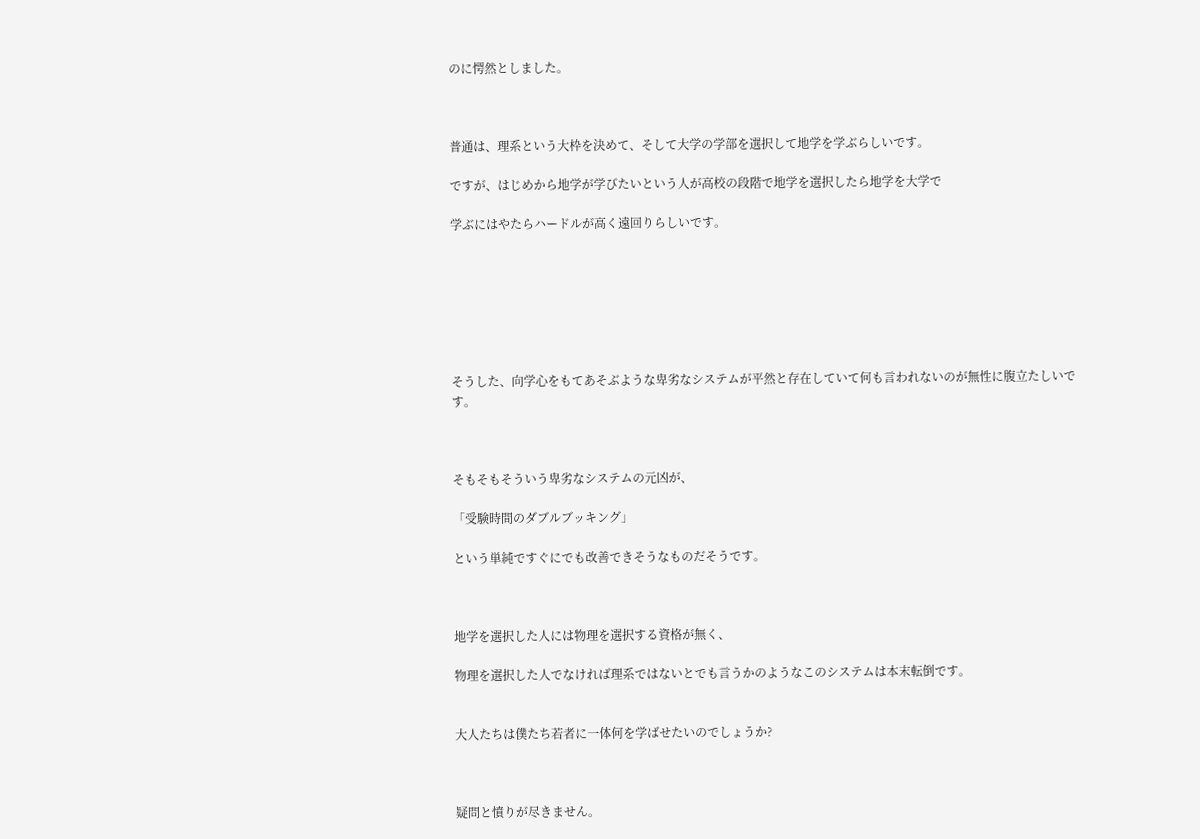のに愕然としました。



普通は、理系という大枠を決めて、そして大学の学部を選択して地学を学ぶらしいです。

ですが、はじめから地学が学びたいという人が高校の段階で地学を選択したら地学を大学で

学ぶにはやたらハードルが高く遠回りらしいです。







そうした、向学心をもてあそぶような卑劣なシステムが平然と存在していて何も言われないのが無性に腹立たしいです。



そもそもそういう卑劣なシステムの元凶が、

「受験時間のダブルブッキング」

という単純ですぐにでも改善できそうなものだそうです。



地学を選択した人には物理を選択する資格が無く、

物理を選択した人でなければ理系ではないとでも言うかのようなこのシステムは本末転倒です。


大人たちは僕たち若者に一体何を学ばせたいのでしょうか?



疑問と憤りが尽きません。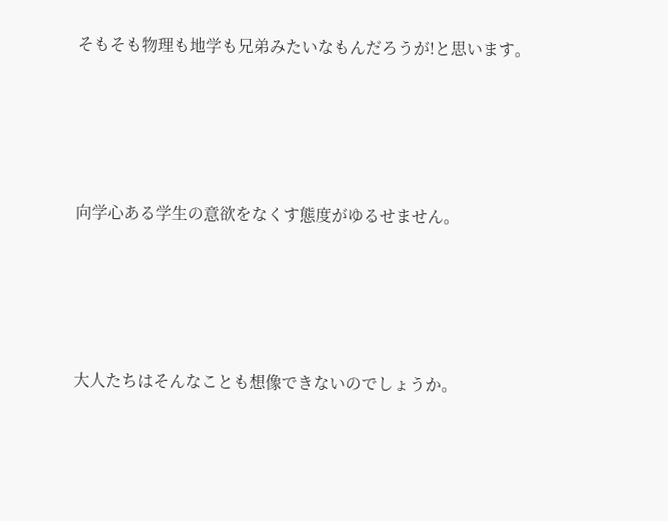そもそも物理も地学も兄弟みたいなもんだろうが!と思います。





向学心ある学生の意欲をなくす態度がゆるせません。





大人たちはそんなことも想像できないのでしょうか。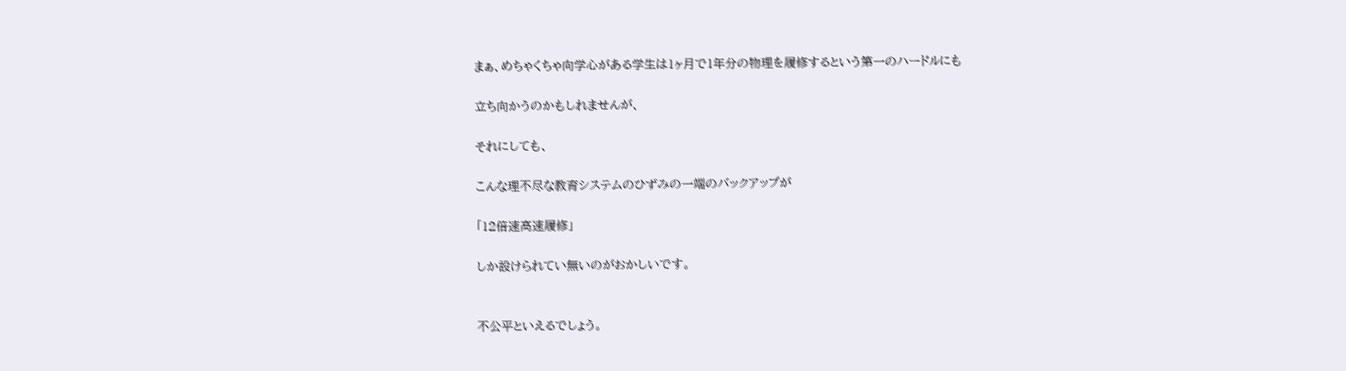まぁ、めちゃくちゃ向学心がある学生は1ヶ月で1年分の物理を履修するという第一のハードルにも

立ち向かうのかもしれませんが、

それにしても、

こんな理不尽な教育システムのひずみの一端のバックアップが

「12倍速高速履修」

しか設けられてい無いのがおかしいです。


不公平といえるでしょう。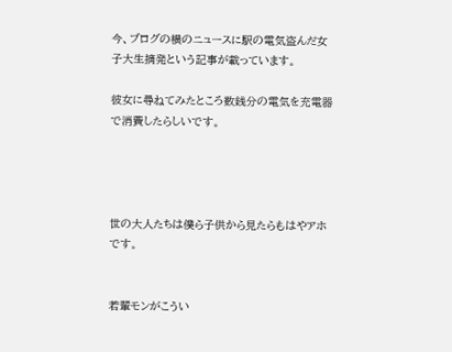今、ブログの横のニュースに駅の電気盗んだ女子大生摘発という記事が載っています。

彼女に尋ねてみたところ数銭分の電気を充電器で消費したらしいです。




世の大人たちは僕ら子供から見たらもはやアホです。


若輩モンがこうい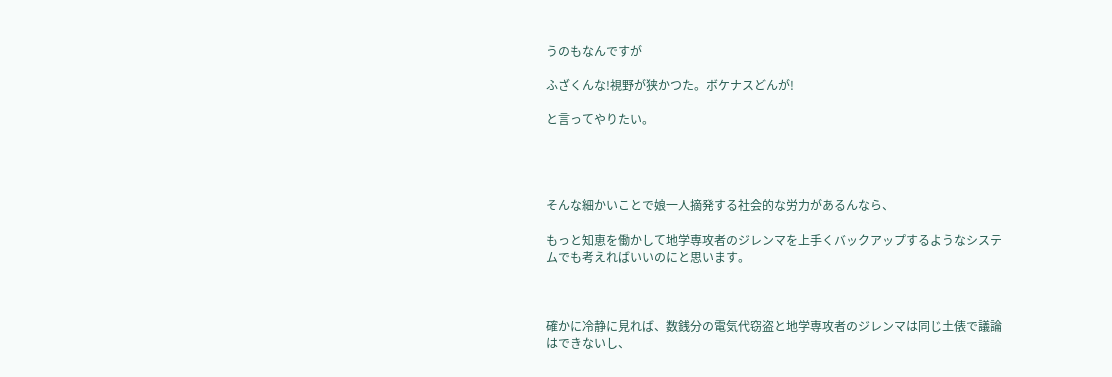うのもなんですが

ふざくんな!視野が狭かつた。ボケナスどんが!

と言ってやりたい。




そんな細かいことで娘一人摘発する社会的な労力があるんなら、

もっと知恵を働かして地学専攻者のジレンマを上手くバックアップするようなシステムでも考えればいいのにと思います。



確かに冷静に見れば、数銭分の電気代窃盗と地学専攻者のジレンマは同じ土俵で議論はできないし、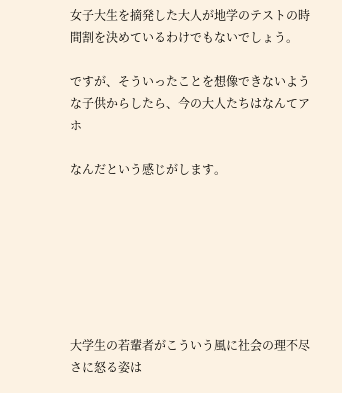女子大生を摘発した大人が地学のテストの時間割を決めているわけでもないでしょう。

ですが、そういったことを想像できないような子供からしたら、今の大人たちはなんてアホ

なんだという感じがします。







大学生の若輩者がこういう風に社会の理不尽さに怒る姿は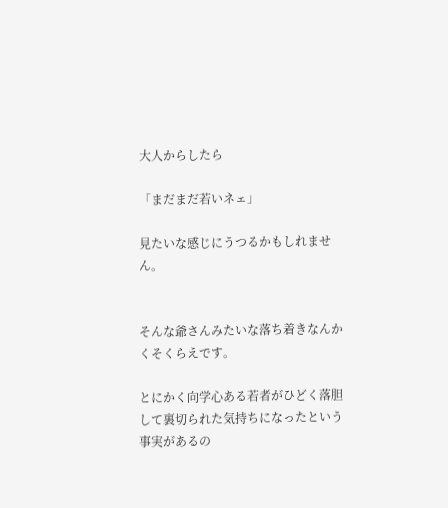大人からしたら

「まだまだ若いネェ」

見たいな感じにうつるかもしれません。


そんな爺さんみたいな落ち着きなんかくそくらえです。

とにかく向学心ある若者がひどく落胆して裏切られた気持ちになったという事実があるの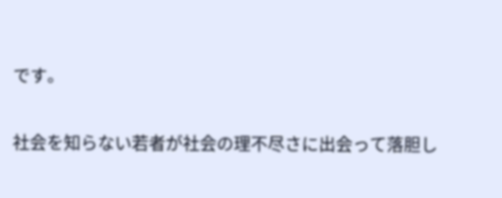です。


社会を知らない若者が社会の理不尽さに出会って落胆し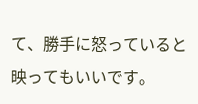て、勝手に怒っていると映ってもいいです。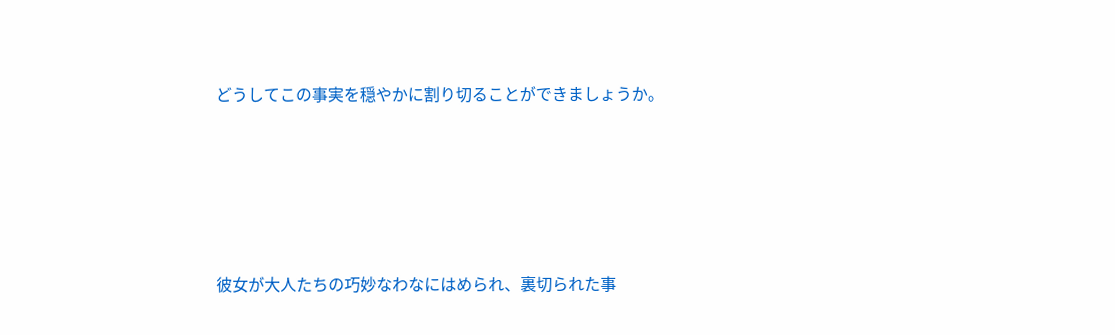どうしてこの事実を穏やかに割り切ることができましょうか。





彼女が大人たちの巧妙なわなにはめられ、裏切られた事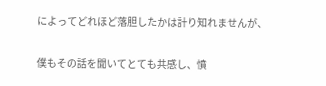によってどれほど落胆したかは計り知れませんが、

僕もその話を聞いてとても共感し、憤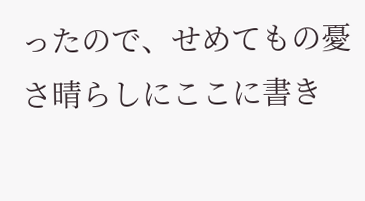ったので、せめてもの憂さ晴らしにここに書き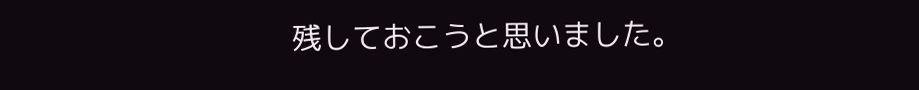残しておこうと思いました。